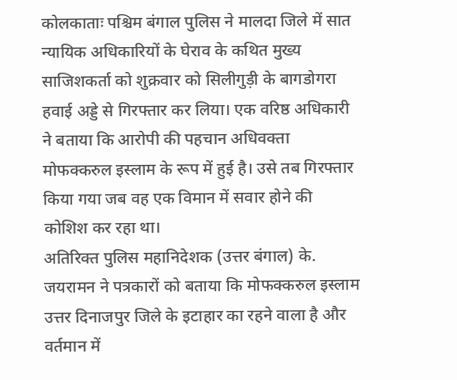कोलकाताः पश्चिम बंगाल पुलिस ने मालदा जिले में सात न्यायिक अधिकारियों के घेराव के कथित मुख्य साजिशकर्ता को शुक्रवार को सिलीगुड़ी के बागडोगरा हवाई अड्डे से गिरफ्तार कर लिया। एक वरिष्ठ अधिकारी ने बताया कि आरोपी की पहचान अधिवक्ता मोफक्करुल इस्लाम के रूप में हुई है। उसे तब गिरफ्तार किया गया जब वह एक विमान में सवार होने की कोशिश कर रहा था।
अतिरिक्त पुलिस महानिदेशक (उत्तर बंगाल) के. जयरामन ने पत्रकारों को बताया कि मोफक्करुल इस्लाम उत्तर दिनाजपुर जिले के इटाहार का रहने वाला है और वर्तमान में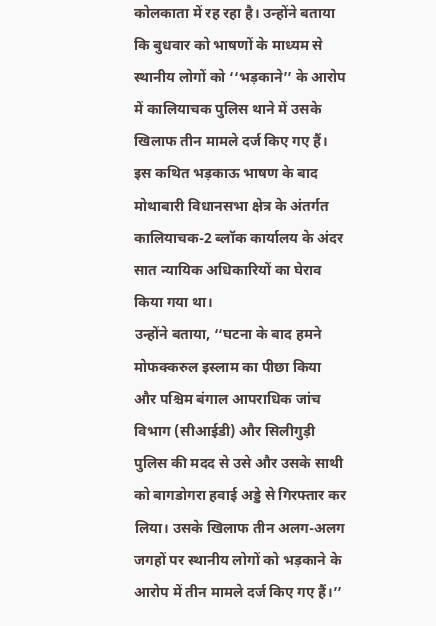कोलकाता में रह रहा है। उन्होंने बताया कि बुधवार को भाषणों के माध्यम से स्थानीय लोगों को ‘‘भड़काने’’ के आरोप में कालियाचक पुलिस थाने में उसके खिलाफ तीन मामले दर्ज किए गए हैं। इस कथित भड़काऊ भाषण के बाद मोथाबारी विधानसभा क्षेत्र के अंतर्गत कालियाचक-2 ब्लॉक कार्यालय के अंदर सात न्यायिक अधिकारियों का घेराव किया गया था।
उन्होंने बताया, ‘‘घटना के बाद हमने मोफक्करुल इस्लाम का पीछा किया और पश्चिम बंगाल आपराधिक जांच विभाग (सीआईडी) और सिलीगुड़ी पुलिस की मदद से उसे और उसके साथी को बागडोगरा हवाई अड्डे से गिरफ्तार कर लिया। उसके खिलाफ तीन अलग-अलग जगहों पर स्थानीय लोगों को भड़काने के आरोप में तीन मामले दर्ज किए गए हैं।’’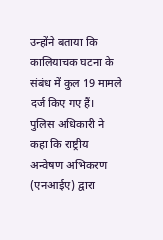उन्होंने बताया कि कालियाचक घटना के संबंध में कुल 19 मामले दर्ज किए गए हैं।
पुलिस अधिकारी ने कहा कि राष्ट्रीय अन्वेषण अभिकरण (एनआईए) द्वारा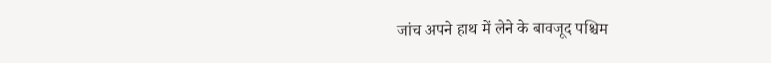जांच अपने हाथ में लेने के बावजूद पश्चिम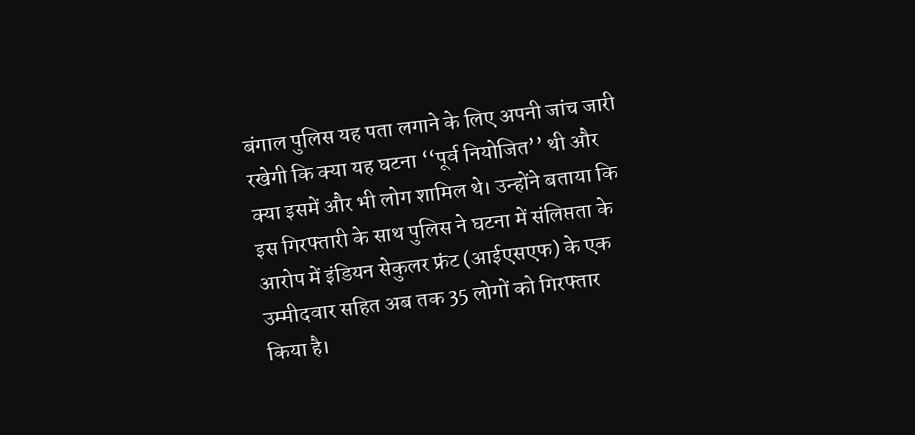बंगाल पुलिस यह पता लगाने के लिए अपनी जांच जारी रखेगी कि क्या यह घटना ‘‘पूर्व नियोजित’’ थी और क्या इसमें और भी लोग शामिल थे। उन्होंने बताया कि इस गिरफ्तारी के साथ पुलिस ने घटना में संलिप्तता के आरोप में इंडियन सेकुलर फ्रंट (आईएसएफ) के एक उम्मीदवार सहित अब तक 35 लोगों को गिरफ्तार किया है।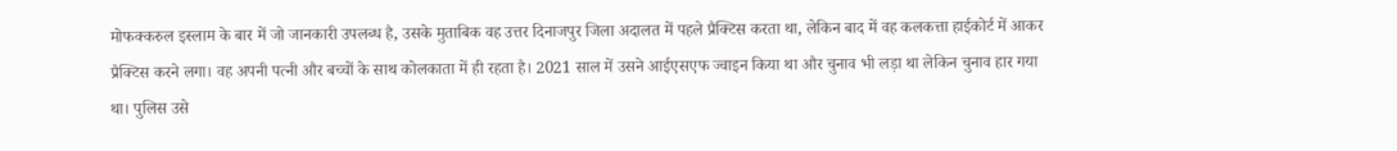मोफक्करुल इस्लाम के बार में जो जानकारी उपलब्ध है, उसके मुताबिक वह उत्तर दिनाजपुर जिला अदालत में पहले प्रैक्टिस करता था, लेकिन बाद में वह कलकत्ता हाईकोर्ट में आकर प्रैक्टिस करने लगा। वह अपनी पत्नी और बच्चों के साथ कोलकाता में ही रहता है। 2021 साल में उसने आईएसएफ ज्वाइन किया था और चुनाव भी लड़ा था लेकिन चुनाव हार गया था। पुलिस उसे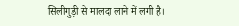सिलीगुड़ी से मालदा लाने में लगी है।